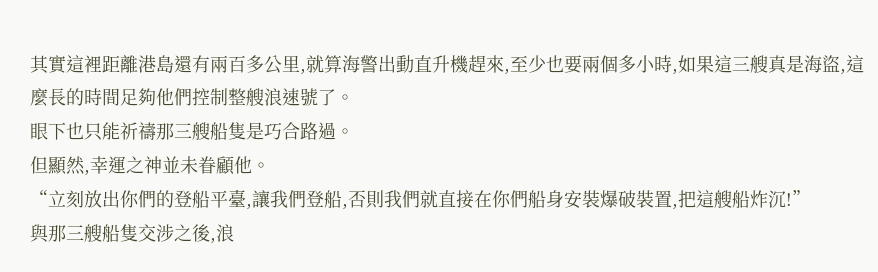其實這裡距離港島還有兩百多公里,就算海警出動直升機趕來,至少也要兩個多小時,如果這三艘真是海盜,這麼長的時間足夠他們控制整艘浪速號了。
眼下也只能祈禱那三艘船隻是巧合路過。
但顯然,幸運之神並未眷顧他。
“立刻放出你們的登船平臺,讓我們登船,否則我們就直接在你們船身安裝爆破裝置,把這艘船炸沉!”
與那三艘船隻交涉之後,浪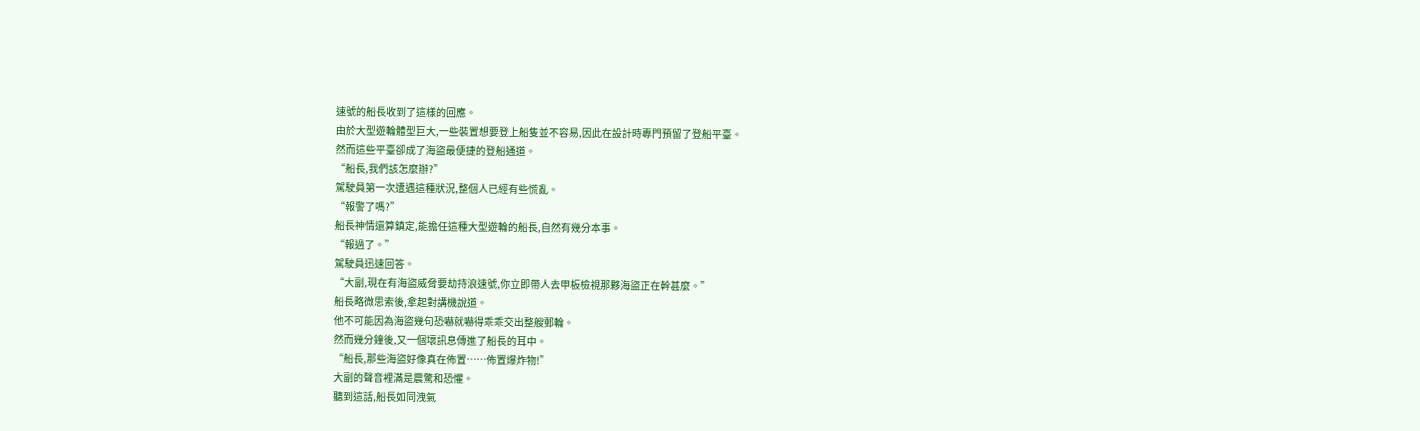速號的船長收到了這樣的回應。
由於大型遊輪體型巨大,一些裝置想要登上船隻並不容易,因此在設計時專門預留了登船平臺。
然而這些平臺卻成了海盜最便捷的登船通道。
“船長,我們該怎麼辦?”
駕駛員第一次遭遇這種狀況,整個人已經有些慌亂。
“報警了嗎?”
船長神情還算鎮定,能擔任這種大型遊輪的船長,自然有幾分本事。
“報過了。”
駕駛員迅速回答。
“大副,現在有海盜威脅要劫持浪速號,你立即帶人去甲板檢視那夥海盜正在幹甚麼。”
船長略微思索後,拿起對講機說道。
他不可能因為海盜幾句恐嚇就嚇得乖乖交出整艘郵輪。
然而幾分鐘後,又一個壞訊息傳進了船長的耳中。
“船長,那些海盜好像真在佈置……佈置爆炸物!”
大副的聲音裡滿是震驚和恐懼。
聽到這話,船長如同洩氣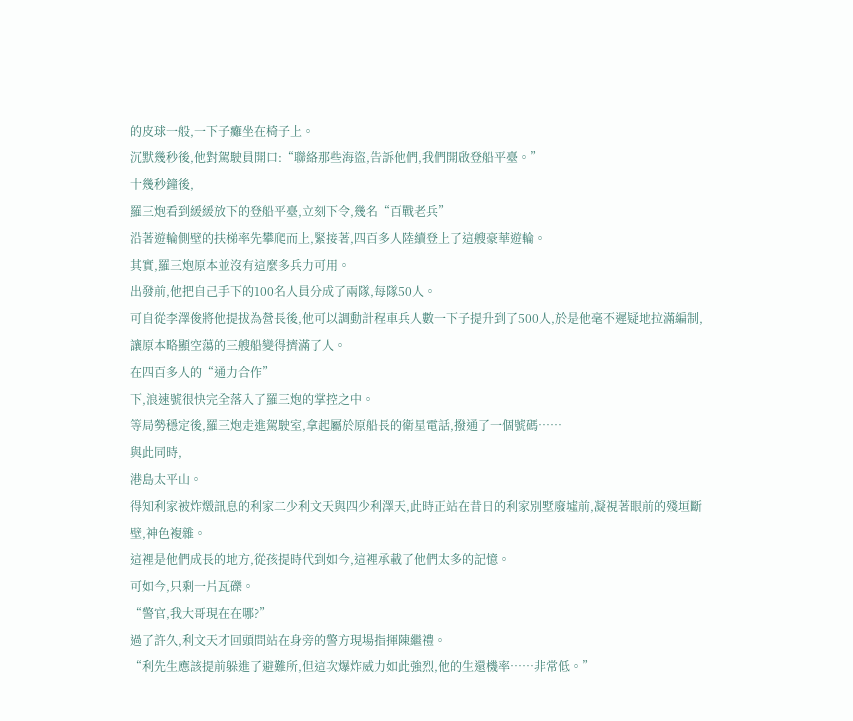的皮球一般,一下子癱坐在椅子上。
沉默幾秒後,他對駕駛員開口:“聯絡那些海盜,告訴他們,我們開啟登船平臺。”
十幾秒鐘後,
羅三炮看到緩緩放下的登船平臺,立刻下令,幾名“百戰老兵”
沿著遊輪側壁的扶梯率先攀爬而上,緊接著,四百多人陸續登上了這艘豪華遊輪。
其實,羅三炮原本並沒有這麼多兵力可用。
出發前,他把自己手下的100名人員分成了兩隊,每隊50人。
可自從李澤俊將他提拔為營長後,他可以調動計程車兵人數一下子提升到了500人,於是他毫不遲疑地拉滿編制,讓原本略顯空蕩的三艘船變得擠滿了人。
在四百多人的“通力合作”
下,浪速號很快完全落入了羅三炮的掌控之中。
等局勢穩定後,羅三炮走進駕駛室,拿起屬於原船長的衛星電話,撥通了一個號碼……
與此同時,
港島太平山。
得知利家被炸燬訊息的利家二少利文天與四少利澤天,此時正站在昔日的利家別墅廢墟前,凝視著眼前的殘垣斷壁,神色複雜。
這裡是他們成長的地方,從孩提時代到如今,這裡承載了他們太多的記憶。
可如今,只剩一片瓦礫。
“警官,我大哥現在在哪?”
過了許久,利文天才回頭問站在身旁的警方現場指揮陳繼禮。
“利先生應該提前躲進了避難所,但這次爆炸威力如此強烈,他的生還機率……非常低。”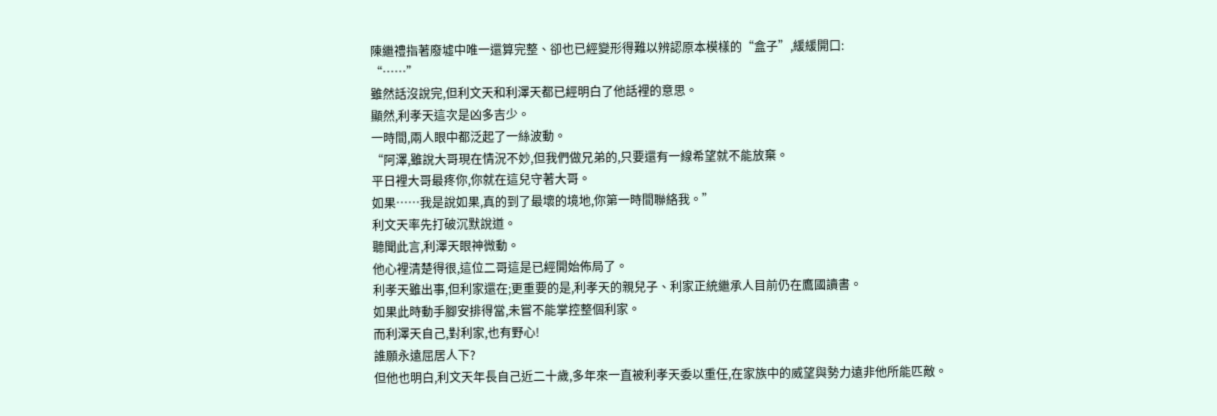陳繼禮指著廢墟中唯一還算完整、卻也已經變形得難以辨認原本模樣的“盒子”,緩緩開口:
“……”
雖然話沒說完,但利文天和利澤天都已經明白了他話裡的意思。
顯然,利孝天這次是凶多吉少。
一時間,兩人眼中都泛起了一絲波動。
“阿澤,雖說大哥現在情況不妙,但我們做兄弟的,只要還有一線希望就不能放棄。
平日裡大哥最疼你,你就在這兒守著大哥。
如果……我是說如果,真的到了最壞的境地,你第一時間聯絡我。”
利文天率先打破沉默說道。
聽聞此言,利澤天眼神微動。
他心裡清楚得很,這位二哥這是已經開始佈局了。
利孝天雖出事,但利家還在;更重要的是,利孝天的親兒子、利家正統繼承人目前仍在鷹國讀書。
如果此時動手腳安排得當,未嘗不能掌控整個利家。
而利澤天自己,對利家,也有野心!
誰願永遠屈居人下?
但他也明白,利文天年長自己近二十歲,多年來一直被利孝天委以重任,在家族中的威望與勢力遠非他所能匹敵。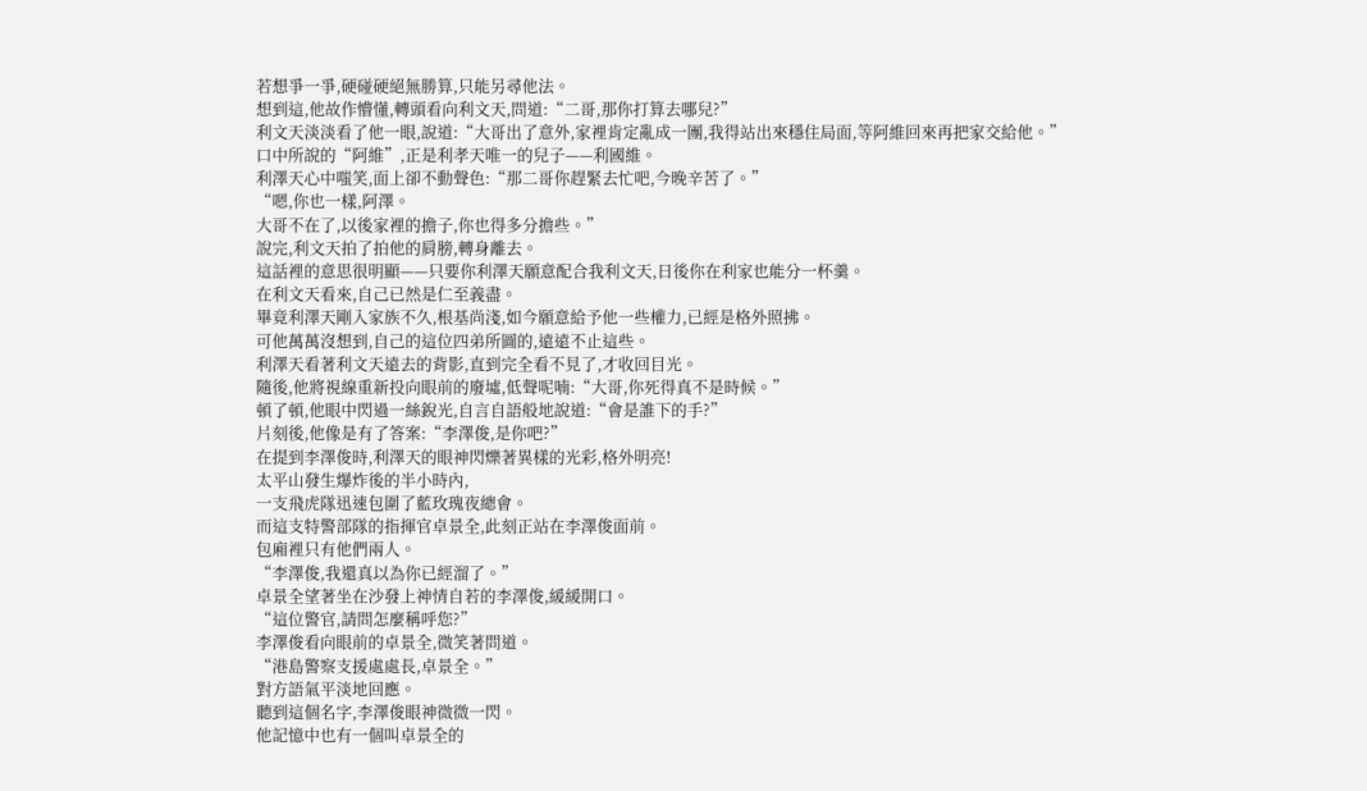若想爭一爭,硬碰硬絕無勝算,只能另尋他法。
想到這,他故作懵懂,轉頭看向利文天,問道:“二哥,那你打算去哪兒?”
利文天淡淡看了他一眼,說道:“大哥出了意外,家裡肯定亂成一團,我得站出來穩住局面,等阿維回來再把家交給他。”
口中所說的“阿維”,正是利孝天唯一的兒子——利國維。
利澤天心中嗤笑,面上卻不動聲色:“那二哥你趕緊去忙吧,今晚辛苦了。”
“嗯,你也一樣,阿澤。
大哥不在了,以後家裡的擔子,你也得多分擔些。”
說完,利文天拍了拍他的肩膀,轉身離去。
這話裡的意思很明顯——只要你利澤天願意配合我利文天,日後你在利家也能分一杯羹。
在利文天看來,自己已然是仁至義盡。
畢竟利澤天剛入家族不久,根基尚淺,如今願意給予他一些權力,已經是格外照拂。
可他萬萬沒想到,自己的這位四弟所圖的,遠遠不止這些。
利澤天看著利文天遠去的背影,直到完全看不見了,才收回目光。
隨後,他將視線重新投向眼前的廢墟,低聲呢喃:“大哥,你死得真不是時候。”
頓了頓,他眼中閃過一絲銳光,自言自語般地說道:“會是誰下的手?”
片刻後,他像是有了答案:“李澤俊,是你吧?”
在提到李澤俊時,利澤天的眼神閃爍著異樣的光彩,格外明亮!
太平山發生爆炸後的半小時內,
一支飛虎隊迅速包圍了藍玫瑰夜總會。
而這支特警部隊的指揮官卓景全,此刻正站在李澤俊面前。
包廂裡只有他們兩人。
“李澤俊,我還真以為你已經溜了。”
卓景全望著坐在沙發上神情自若的李澤俊,緩緩開口。
“這位警官,請問怎麼稱呼您?”
李澤俊看向眼前的卓景全,微笑著問道。
“港島警察支援處處長,卓景全。”
對方語氣平淡地回應。
聽到這個名字,李澤俊眼神微微一閃。
他記憶中也有一個叫卓景全的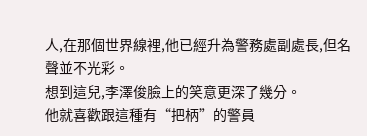人,在那個世界線裡,他已經升為警務處副處長,但名聲並不光彩。
想到這兒,李澤俊臉上的笑意更深了幾分。
他就喜歡跟這種有“把柄”的警員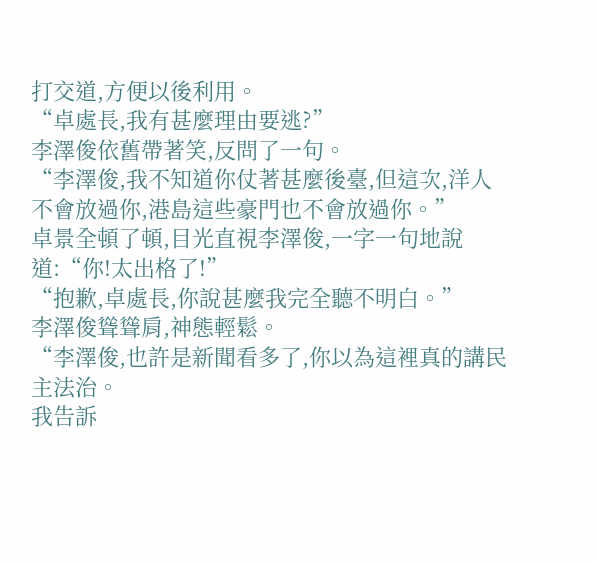打交道,方便以後利用。
“卓處長,我有甚麼理由要逃?”
李澤俊依舊帶著笑,反問了一句。
“李澤俊,我不知道你仗著甚麼後臺,但這次,洋人不會放過你,港島這些豪門也不會放過你。”
卓景全頓了頓,目光直視李澤俊,一字一句地說道:“你!太出格了!”
“抱歉,卓處長,你說甚麼我完全聽不明白。”
李澤俊聳聳肩,神態輕鬆。
“李澤俊,也許是新聞看多了,你以為這裡真的講民主法治。
我告訴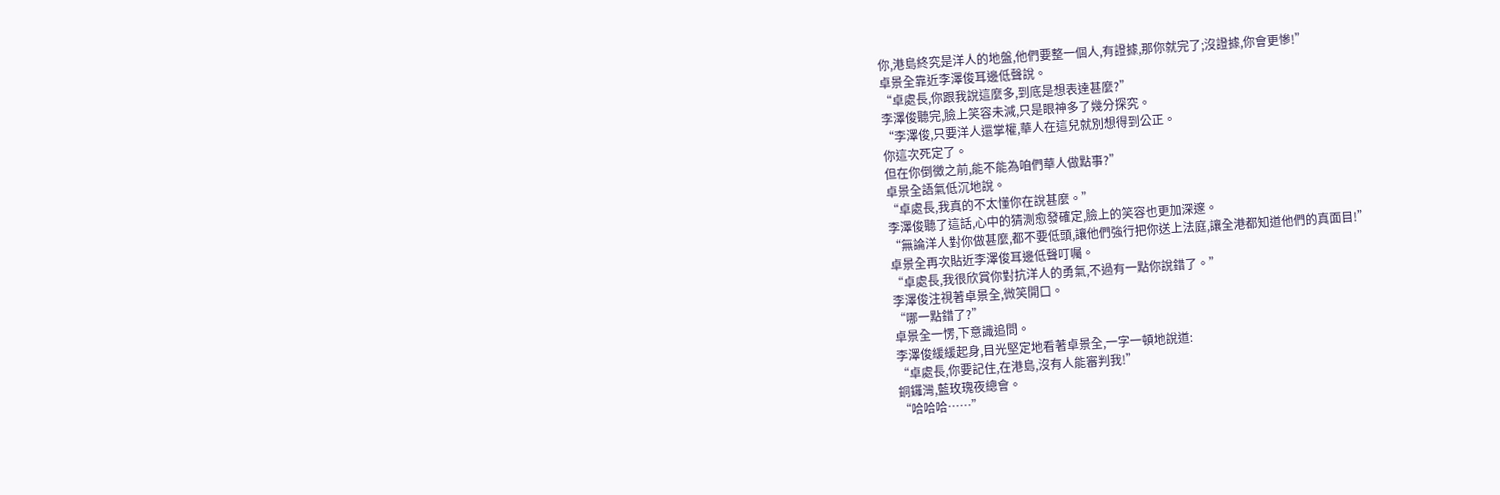你,港島終究是洋人的地盤,他們要整一個人,有證據,那你就完了;沒證據,你會更慘!”
卓景全靠近李澤俊耳邊低聲說。
“卓處長,你跟我說這麼多,到底是想表達甚麼?”
李澤俊聽完,臉上笑容未減,只是眼神多了幾分探究。
“李澤俊,只要洋人還掌權,華人在這兒就別想得到公正。
你這次死定了。
但在你倒黴之前,能不能為咱們華人做點事?”
卓景全語氣低沉地說。
“卓處長,我真的不太懂你在說甚麼。”
李澤俊聽了這話,心中的猜測愈發確定,臉上的笑容也更加深邃。
“無論洋人對你做甚麼,都不要低頭,讓他們強行把你送上法庭,讓全港都知道他們的真面目!”
卓景全再次貼近李澤俊耳邊低聲叮囑。
“卓處長,我很欣賞你對抗洋人的勇氣,不過有一點你說錯了。”
李澤俊注視著卓景全,微笑開口。
“哪一點錯了?”
卓景全一愣,下意識追問。
李澤俊緩緩起身,目光堅定地看著卓景全,一字一頓地說道:
“卓處長,你要記住,在港島,沒有人能審判我!”
銅鑼灣,藍玫瑰夜總會。
“哈哈哈……”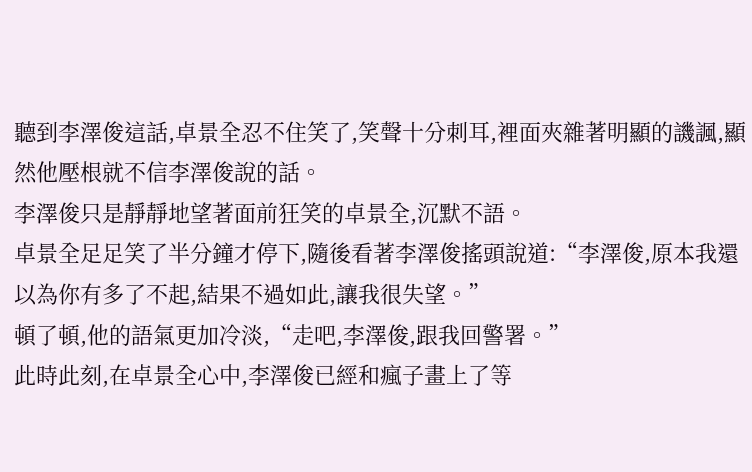聽到李澤俊這話,卓景全忍不住笑了,笑聲十分刺耳,裡面夾雜著明顯的譏諷,顯然他壓根就不信李澤俊說的話。
李澤俊只是靜靜地望著面前狂笑的卓景全,沉默不語。
卓景全足足笑了半分鐘才停下,隨後看著李澤俊搖頭說道:“李澤俊,原本我還以為你有多了不起,結果不過如此,讓我很失望。”
頓了頓,他的語氣更加冷淡,“走吧,李澤俊,跟我回警署。”
此時此刻,在卓景全心中,李澤俊已經和瘋子畫上了等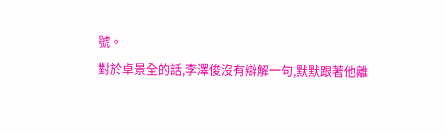號。
對於卓景全的話,李澤俊沒有辯解一句,默默跟著他離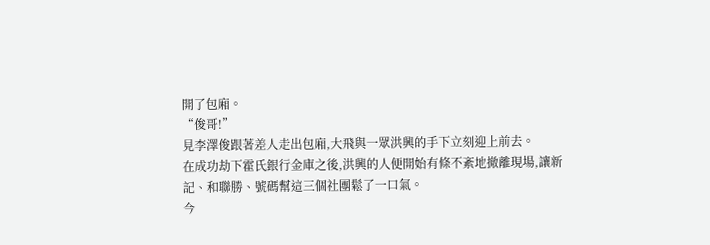開了包廂。
“俊哥!”
見李澤俊跟著差人走出包廂,大飛與一眾洪興的手下立刻迎上前去。
在成功劫下霍氏銀行金庫之後,洪興的人便開始有條不紊地撤離現場,讓新記、和聯勝、號碼幫這三個社團鬆了一口氣。
今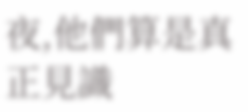夜,他們算是真正見識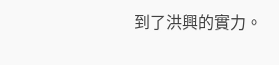到了洪興的實力。